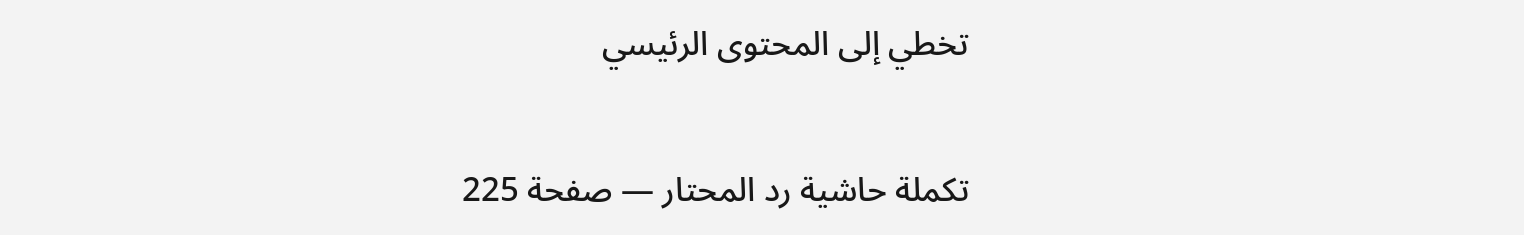تخطي إلى المحتوى الرئيسي

تكملة حاشية رد المحتار — صفحة 225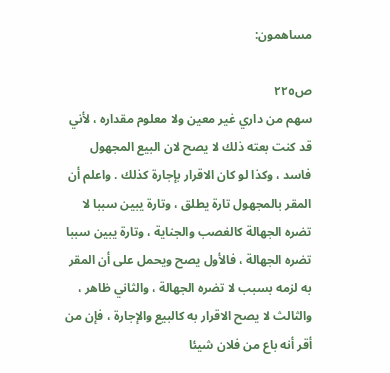مساهمون:

ص٢٢٥
سهم من داري غير معين ولا معلوم مقداره ، لأني قد كنت بعته ذلك لا يصح لان البيع المجهول فاسد ، وكذا لو كان الاقرار بإجارة كذلك . واعلم أن المقر بالمجهول تارة يطلق ، وتارة يبين سببا لا تضره الجهالة كالغصب والجناية ، وتارة يبين سببا تضره الجهالة ، فالأول يصح ويحمل على أن المقر به لزمه بسبب لا تضره الجهالة ، والثاني ظاهر ، والثالث لا يصح الاقرار به كالبيع والإجارة ، فإن من أقر أنه باع من فلان شيئا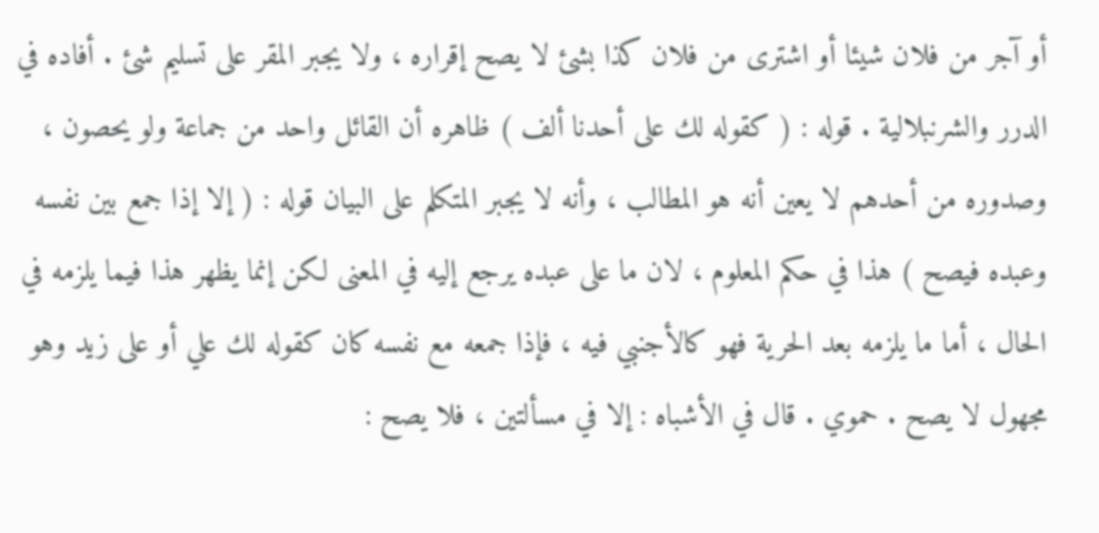أو آجر من فلان شيئا أو اشترى من فلان كذا بشئ لا يصح إقراره ، ولا يجبر المقر على تسليم شئ . أفاده في الدرر والشرنبلالية . قوله : ( كقوله لك على أحدنا ألف ) ظاهره أن القائل واحد من جماعة ولو يحصون ، وصدوره من أحدهم لا يعين أنه هو المطالب ، وأنه لا يجبر المتكلم على البيان قوله : ( إلا إذا جمع بين نفسه وعبده فيصح ) هذا في حكم المعلوم ، لان ما على عبده يرجع إليه في المعنى لكن إنما يظهر هذا فيما يلزمه في الحال ، أما ما يلزمه بعد الحرية فهو كالأجنبي فيه ، فإذا جمعه مع نفسه كان كقوله لك علي أو على زيد وهو مجهول لا يصح . حموي . قال في الأشباه : إلا في مسألتين ، فلا يصح :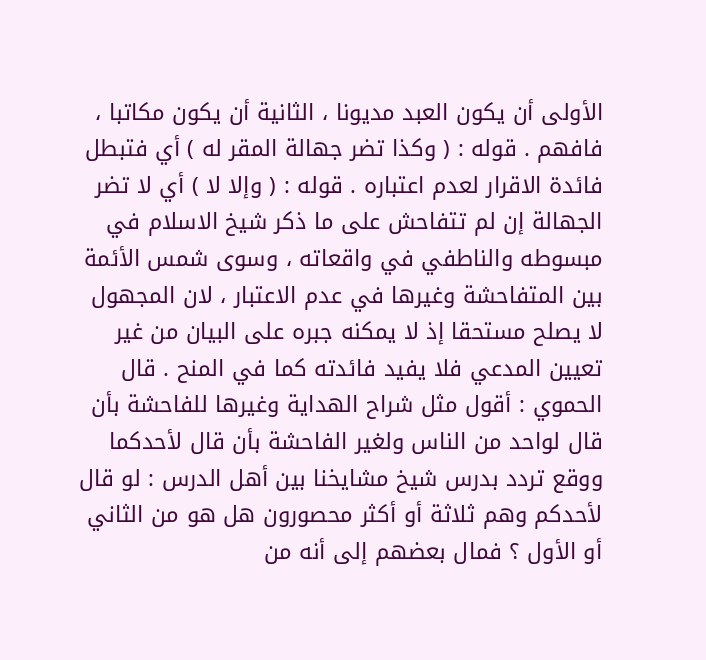الأولى أن يكون العبد مديونا ، الثانية أن يكون مكاتبا ، فافهم . قوله : ( وكذا تضر جهالة المقر له ) أي فتبطل فائدة الاقرار لعدم اعتباره . قوله : ( وإلا لا ) أي لا تضر الجهالة إن لم تتفاحش على ما ذكر شيخ الاسلام في مبسوطه والناطفي في واقعاته ، وسوى شمس الأئمة بين المتفاحشة وغيرها في عدم الاعتبار ، لان المجهول لا يصلح مستحقا إذ لا يمكنه جبره على البيان من غير تعيين المدعي فلا يفيد فائدته كما في المنح . قال الحموي : أقول مثل شراح الهداية وغيرها للفاحشة بأن قال لواحد من الناس ولغير الفاحشة بأن قال لأحدكما ووقع تردد بدرس شيخ مشايخنا بين أهل الدرس : لو قال لأحدكم وهم ثلاثة أو أكثر محصورون هل هو من الثاني أو الأول ؟ فمال بعضهم إلى أنه من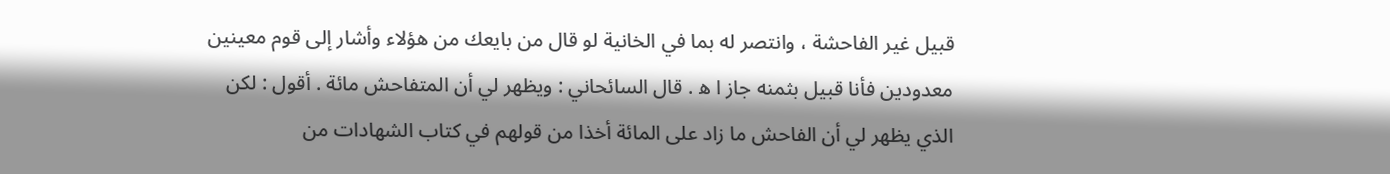قبيل غير الفاحشة ، وانتصر له بما في الخانية لو قال من بايعك من هؤلاء وأشار إلى قوم معينين معدودين فأنا قبيل بثمنه جاز ا ه‍ . قال السائحاني : ويظهر لي أن المتفاحش مائة . أقول : لكن الذي يظهر لي أن الفاحش ما زاد على المائة أخذا من قولهم في كتاب الشهادات من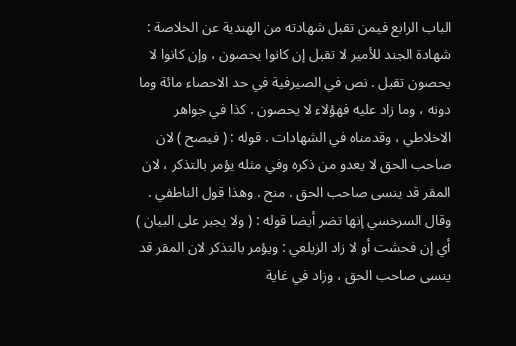الباب الرابع فيمن تقبل شهادته من الهندية عن الخلاصة : شهادة الجند للأمير لا تقبل إن كانوا يحصون ، وإن كانوا لا يحصون تقبل . نص في الصيرفية في حد الاحصاء مائة وما دونه ، وما زاد عليه فهؤلاء لا يحصون . كذا في جواهر الاخلاطي ، وقدمناه في الشهادات . قوله : ( فيصح ) لان صاحب الحق لا يعدو من ذكره وفي مثله يؤمر بالتذكر ، لان المقر قد ينسى صاحب الحق . منح . وهذا قول الناطفي . وقال السرخسي إنها تضر أيضا قوله : ( ولا يجبر على البيان ) أي إن فحشت أو لا زاد الزيلعي : ويؤمر بالتذكر لان المقر قد ينسى صاحب الحق ، وزاد في غاية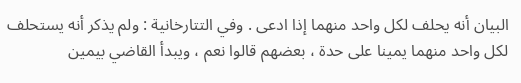البيان أنه يحلف لكل واحد منهما إذا ادعى . وفي التتارخانية : ولم يذكر أنه يستحلف لكل واحد منهما يمينا على حدة ، بعضهم قالوا نعم ، ويبدأ القاضي بيمين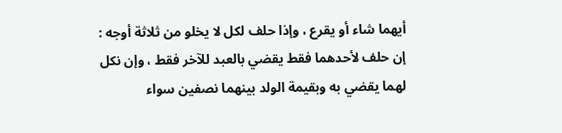أيهما شاء أو يقرع ، وإذا حلف لكل لا يخلو من ثلاثة أوجه : إن حلف لأحدهما فقط يقضي بالعبد للآخر فقط ، وإن نكل لهما يقضي به وبقيمة الولد بينهما نصفين سواء